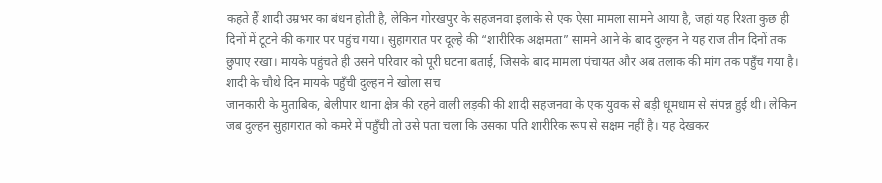कहते हैं शादी उम्रभर का बंधन होती है, लेकिन गोरखपुर के सहजनवा इलाके से एक ऐसा मामला सामने आया है, जहां यह रिश्ता कुछ ही दिनों में टूटने की कगार पर पहुंच गया। सुहागरात पर दूल्हे की “शारीरिक अक्षमता” सामने आने के बाद दुल्हन ने यह राज तीन दिनों तक छुपाए रखा। मायके पहुंचते ही उसने परिवार को पूरी घटना बताई, जिसके बाद मामला पंचायत और अब तलाक की मांग तक पहुँच गया है।
शादी के चौथे दिन मायके पहुँची दुल्हन ने खोला सच
जानकारी के मुताबिक, बेलीपार थाना क्षेत्र की रहने वाली लड़की की शादी सहजनवा के एक युवक से बड़ी धूमधाम से संपन्न हुई थी। लेकिन जब दुल्हन सुहागरात को कमरे में पहुँची तो उसे पता चला कि उसका पति शारीरिक रूप से सक्षम नहीं है। यह देखकर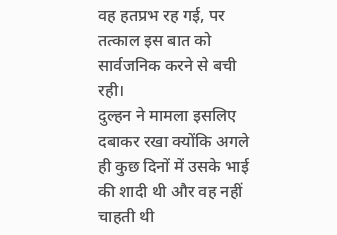वह हतप्रभ रह गई, पर तत्काल इस बात को सार्वजनिक करने से बची रही।
दुल्हन ने मामला इसलिए दबाकर रखा क्योंकि अगले ही कुछ दिनों में उसके भाई की शादी थी और वह नहीं चाहती थी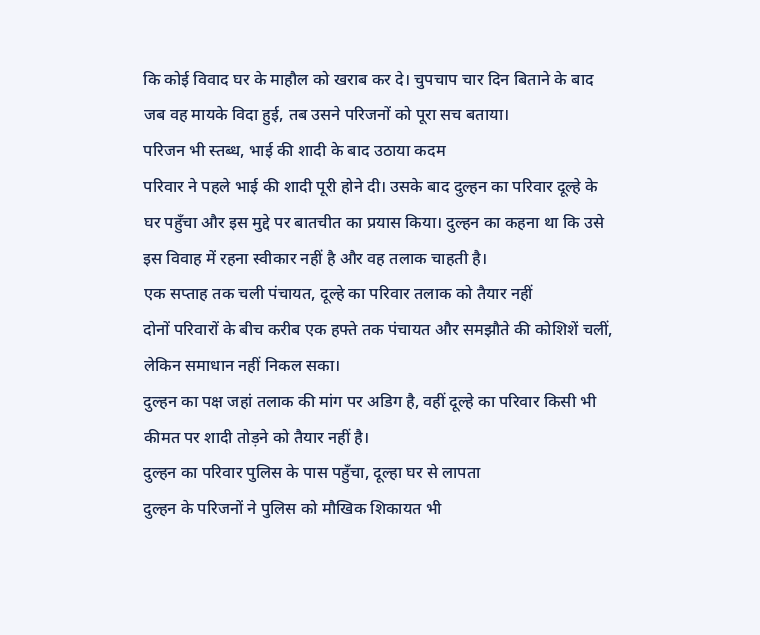कि कोई विवाद घर के माहौल को खराब कर दे। चुपचाप चार दिन बिताने के बाद जब वह मायके विदा हुई, तब उसने परिजनों को पूरा सच बताया।
परिजन भी स्तब्ध, भाई की शादी के बाद उठाया कदम
परिवार ने पहले भाई की शादी पूरी होने दी। उसके बाद दुल्हन का परिवार दूल्हे के घर पहुँचा और इस मुद्दे पर बातचीत का प्रयास किया। दुल्हन का कहना था कि उसे इस विवाह में रहना स्वीकार नहीं है और वह तलाक चाहती है।
एक सप्ताह तक चली पंचायत, दूल्हे का परिवार तलाक को तैयार नहीं
दोनों परिवारों के बीच करीब एक हफ्ते तक पंचायत और समझौते की कोशिशें चलीं, लेकिन समाधान नहीं निकल सका।
दुल्हन का पक्ष जहां तलाक की मांग पर अडिग है, वहीं दूल्हे का परिवार किसी भी कीमत पर शादी तोड़ने को तैयार नहीं है।
दुल्हन का परिवार पुलिस के पास पहुँचा, दूल्हा घर से लापता
दुल्हन के परिजनों ने पुलिस को मौखिक शिकायत भी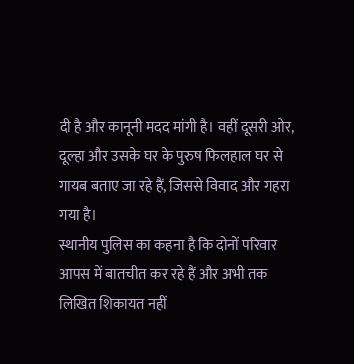दी है और कानूनी मदद मांगी है। वहीं दूसरी ओर, दूल्हा और उसके घर के पुरुष फिलहाल घर से गायब बताए जा रहे हैं, जिससे विवाद और गहरा गया है।
स्थानीय पुलिस का कहना है कि दोनों परिवार आपस में बातचीत कर रहे हैं और अभी तक लिखित शिकायत नहीं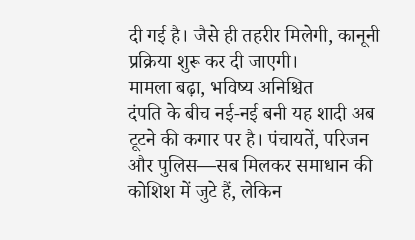दी गई है। जैसे ही तहरीर मिलेगी, कानूनी प्रक्रिया शुरू कर दी जाएगी।
मामला बढ़ा, भविष्य अनिश्चित
दंपति के बीच नई-नई बनी यह शादी अब टूटने की कगार पर है। पंचायतें, परिजन और पुलिस—सब मिलकर समाधान की कोशिश में जुटे हैं, लेकिन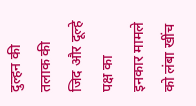दुल्हन की तलाक की जिद और दूल्हे पक्ष का इनकार मामले को लंबा खींच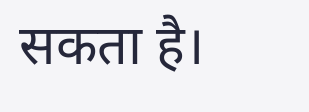सकता है।